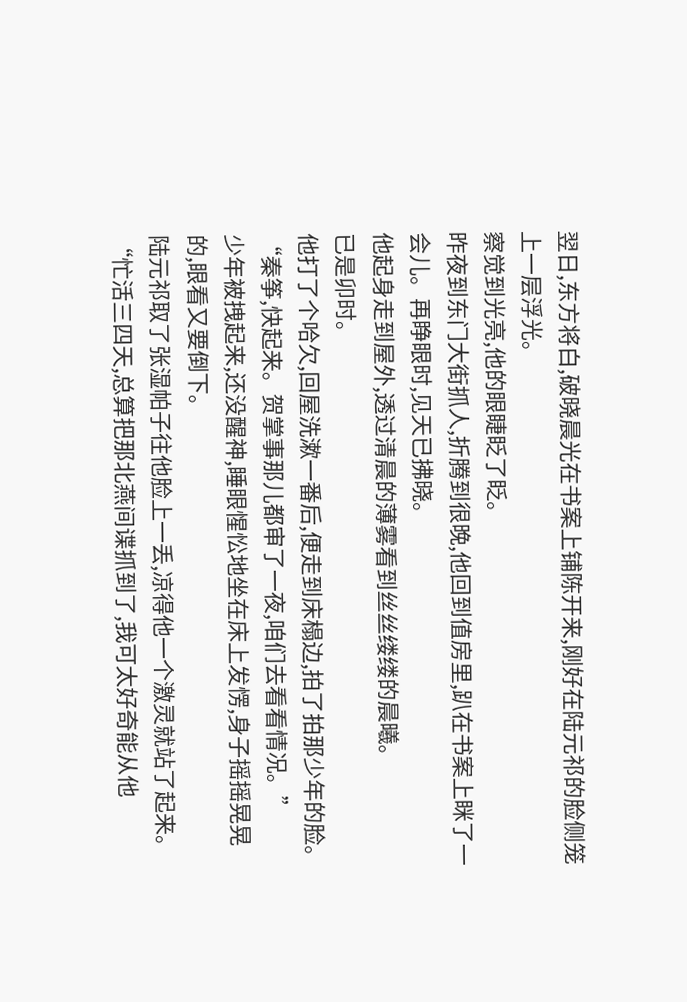翌日,东方将白,破晓晨光在书案上铺陈开来,刚好在陆元祁的脸侧笼上一层浮光。
察觉到光亮,他的眼睫眨了眨。
昨夜到东门大街抓人,折腾到很晚,他回到值房里,趴在书案上眯了一会儿。再睁眼时,见天已拂晓。
他起身走到屋外,透过清晨的薄雾看到丝丝缕缕的晨曦。
已是卯时。
他打了个哈欠,回屋洗漱一番后,便走到床榻边,拍了拍那少年的脸。
“秦筝,快起来。贺掌事那儿都审了一夜,咱们去看看情况。”
少年被拽起来,还没醒神,睡眼惺忪地坐在床上发愣,身子摇摇晃晃的,眼看又要倒下。
陆元祁取了张湿帕子往他脸上一丢,凉得他一个激灵就站了起来。
“忙活三四天,总算把那北燕间谍抓到了,我可太好奇能从他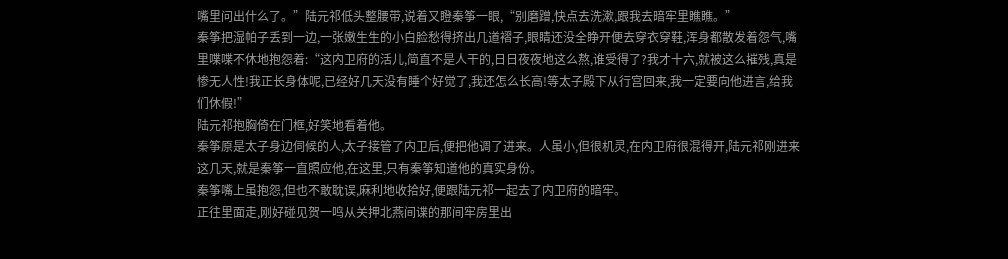嘴里问出什么了。”陆元祁低头整腰带,说着又瞪秦筝一眼,“别磨蹭,快点去洗漱,跟我去暗牢里瞧瞧。”
秦筝把湿帕子丢到一边,一张嫩生生的小白脸愁得挤出几道褶子,眼睛还没全睁开便去穿衣穿鞋,浑身都散发着怨气,嘴里喋喋不休地抱怨着:“这内卫府的活儿,简直不是人干的,日日夜夜地这么熬,谁受得了?我才十六,就被这么摧残,真是惨无人性!我正长身体呢,已经好几天没有睡个好觉了,我还怎么长高!等太子殿下从行宫回来,我一定要向他进言,给我们休假!”
陆元祁抱胸倚在门框,好笑地看着他。
秦筝原是太子身边伺候的人,太子接管了内卫后,便把他调了进来。人虽小,但很机灵,在内卫府很混得开,陆元祁刚进来这几天,就是秦筝一直照应他,在这里,只有秦筝知道他的真实身份。
秦筝嘴上虽抱怨,但也不敢耽误,麻利地收拾好,便跟陆元祁一起去了内卫府的暗牢。
正往里面走,刚好碰见贺一鸣从关押北燕间谍的那间牢房里出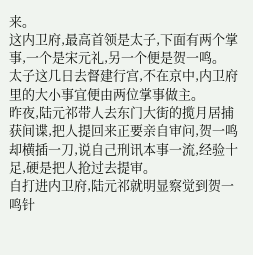来。
这内卫府,最高首领是太子,下面有两个掌事,一个是宋元礼,另一个便是贺一鸣。
太子这几日去督建行宫,不在京中,内卫府里的大小事宜便由两位掌事做主。
昨夜,陆元祁带人去东门大街的揽月居捕获间谍,把人提回来正要亲自审问,贺一鸣却横插一刀,说自己刑讯本事一流,经验十足,硬是把人抢过去提审。
自打进内卫府,陆元祁就明显察觉到贺一鸣针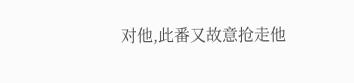对他,此番又故意抢走他